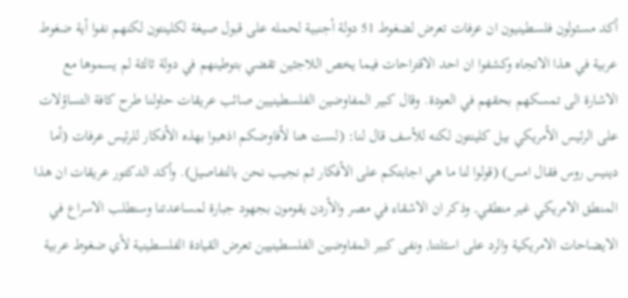أكد مسئولون فلسطينيون ان عرفات تعرض لضغوط 51 دولة أجنبية لحمله على قبول صيغة لكلينتون لكنهم نفوا أية ضغوط عربية في هذا الاتجاه وكشفوا ان احد الاقتراحات فيما يخص اللاجئين تقضي بتوطينهم في دولة ثالثة لم يسموها مع الاشارة الى تمسكهم بحقهم في العودة. وقال كبير المفاوضين الفلسطينيين صائب عريقات حاولنا طرح كافة التساؤلات على الرئيس الأمريكي بيل كلينتون لكنه للأسف قال لنا: (لست هنا لأفاوضكم اذهبوا بهذه الأفكار للرئيس عرفات (أما دينيس روس فقال امس) (قولوا لنا ما هي اجابتكم على الأفكار ثم نجيب نحن بالتفاصيل). وأكد الدكتور عريقات ان هذا المنطق الامريكي غير منطقي, وذكر ان الاشقاء في مصر والأردن يقومون بجهود جبارة لمساعدتنا وسنطلب الاسراع في الايضاحات الامريكية والرد على اسئلتنا, ونفى كبير المفاوضين الفلسطينيين تعرض القيادة الفلسطينية لأي ضغوط عربية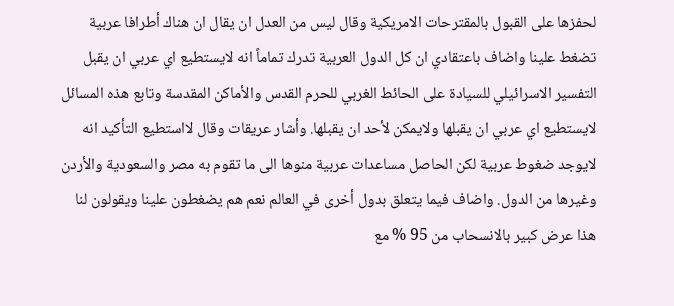لحفزها على القبول بالمقترحات الامريكية وقال ليس من العدل ان يقال ان هناك أطرافا عربية تضغط علينا واضاف باعتقادي ان كل الدول العربية تدرك تماماً انه لايستطيع اي عربي ان يقبل التفسير الاسرائيلي للسيادة على الحائط الغربي للحرم القدس والأماكن المقدسة وتابع هذه المسائل لايستطيع اي عربي ان يقبلها ولايمكن لأحد ان يقبلها. وأشار عريقات وقال لااستطيع التأكيد انه لايوجد ضغوط عربية لكن الحاصل مساعدات عربية منوها الى ما تقوم به مصر والسعودية والأردن وغيرها من الدول. واضاف فيما يتعلق بدول أخرى في العالم نعم هم يضغطون علينا ويقولون لنا هذا عرض كبير بالانسحاب من 95 % مع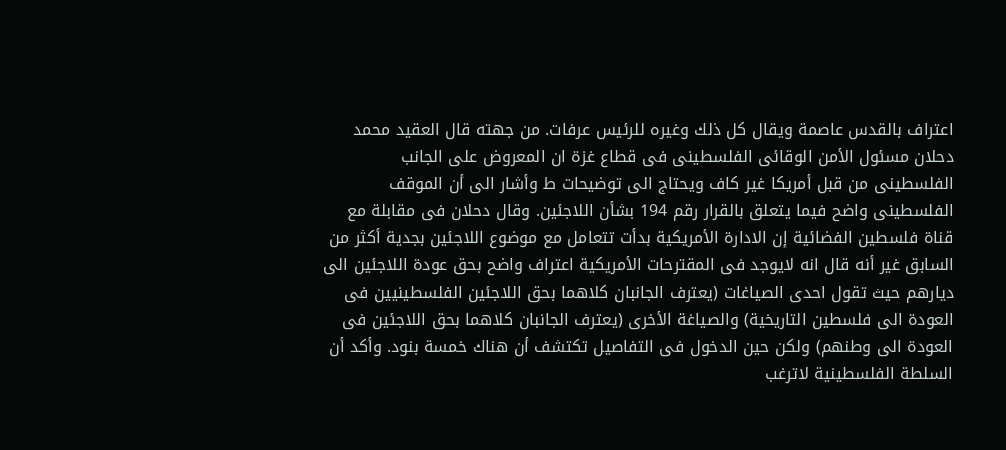اعتراف بالقدس عاصمة ويقال كل ذلك وغيره للرئيس عرفات. من جهته قال العقيد محمد دحلان مسئول الأمن الوقائى الفلسطينى فى قطاع غزة ان المعروض على الجانب الفلسطينى من قبل أمريكا غير كاف ويحتاج الى توضيحات ط وأشار الى أن الموقف الفلسطينى واضح فيما يتعلق بالقرار رقم 194 بشأن اللاجئين. وقال دحلان فى مقابلة مع قناة فلسطين الفضائية إن الادارة الأمريكية بدأت تتعامل مع موضوع اللاجئين بجدية أكثر من السابق غير أنه قال انه لايوجد فى المقترحات الأمريكية اعتراف واضح بحق عودة اللاجئين الى ديارهم حيث تقول احدى الصياغات (يعترف الجانبان كلاهما بحق اللاجئين الفلسطينيين فى العودة الى فلسطين التاريخية) والصياغة الأخرى (يعترف الجانبان كلاهما بحق اللاجئين فى العودة الى وطنهم) ولكن حين الدخول فى التفاصيل تكتشف أن هناك خمسة بنود. وأكد أن السلطة الفلسطينية لاترغب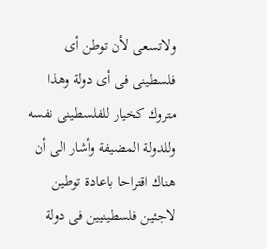ولاتسعى لأن توطن أى فلسطينى فى أى دولة وهذا متروك كخيار للفلسطينى نفسه وللدولة المضيفة وأشار الى أن هناك اقتراحا باعادة توطين لاجئين فلسطينيين فى دولة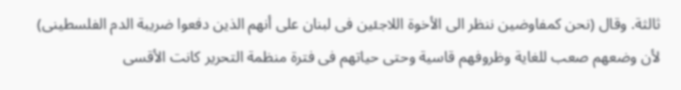ثالثة. وقال (نحن كمفاوضين ننظر الى الأخوة اللاجئين فى لبنان على أنهم الذين دفعوا ضريبة الدم الفلسطينى) لأن وضعهم صعب للغاية وظروفهم قاسية وحتى حياتهم فى فترة منظمة التحرير كانت الأقسى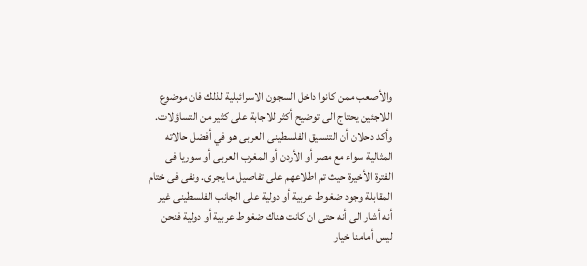والأصعب ممن كانوا داخل السجون الاسرائبلية لذلك فان موضوع اللاجئين يحتاج الى توضيح أكثر للاجابة على كثير من التساؤلات. وأكد دحلان أن التنسيق الفلسطينى العربى هو في أفضل حالاته المثالية سواء مع مصر أو الأردن أو المغرب العربى أو سوريا فى الفترة الأخيرة حيث تم اطلاعهم على تفاصيل ما يجرى. ونفى فى ختام المقابلة وجود ضغوط عربية أو دولية على الجانب الفلسطينى غير أنه أشار الى أنه حتى ان كانت هناك ضغوط عربية أو دولية فنحن ليس أمامنا خيار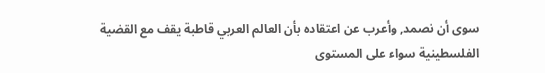سوى أن نصمد, وأعرب عن اعتقاده بأن العالم العربي قاطبة يقف مع القضية الفلسطينية سواء على المستوى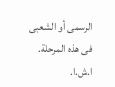الرسمى أو الشعبى فى هذه المرحلة. ا.ش.ا.